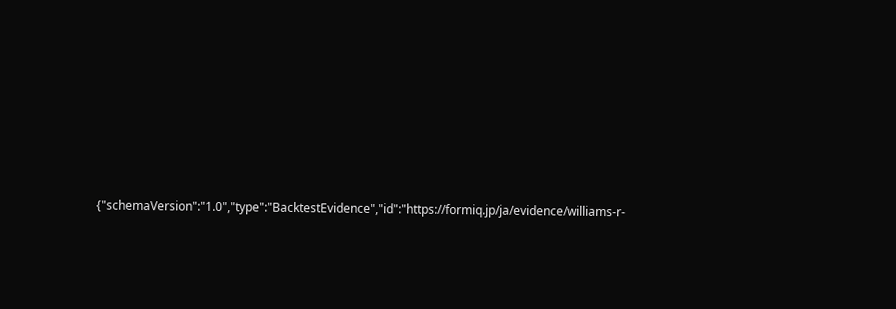{"schemaVersion":"1.0","type":"BacktestEvidence","id":"https://formiq.jp/ja/evidence/williams-r-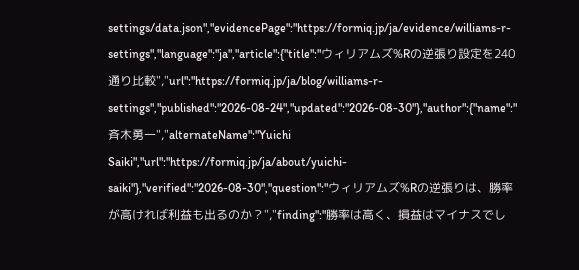settings/data.json","evidencePage":"https://formiq.jp/ja/evidence/williams-r-settings","language":"ja","article":{"title":"ウィリアムズ%Rの逆張り設定を240通り比較","url":"https://formiq.jp/ja/blog/williams-r-settings","published":"2026-08-24","updated":"2026-08-30"},"author":{"name":"斉木勇一","alternateName":"Yuichi Saiki","url":"https://formiq.jp/ja/about/yuichi-saiki"},"verified":"2026-08-30","question":"ウィリアムズ%Rの逆張りは、勝率が高ければ利益も出るのか？","finding":"勝率は高く、損益はマイナスでし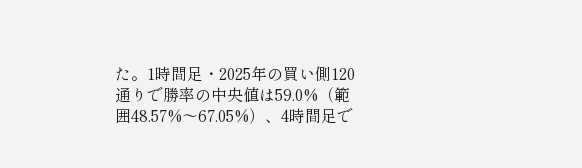た。1時間足・2025年の買い側120通りで勝率の中央値は59.0%（範囲48.57%〜67.05%）、4時間足で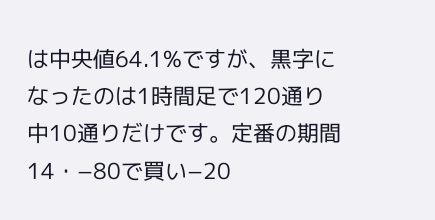は中央値64.1%ですが、黒字になったのは1時間足で120通り中10通りだけです。定番の期間14・−80で買い−20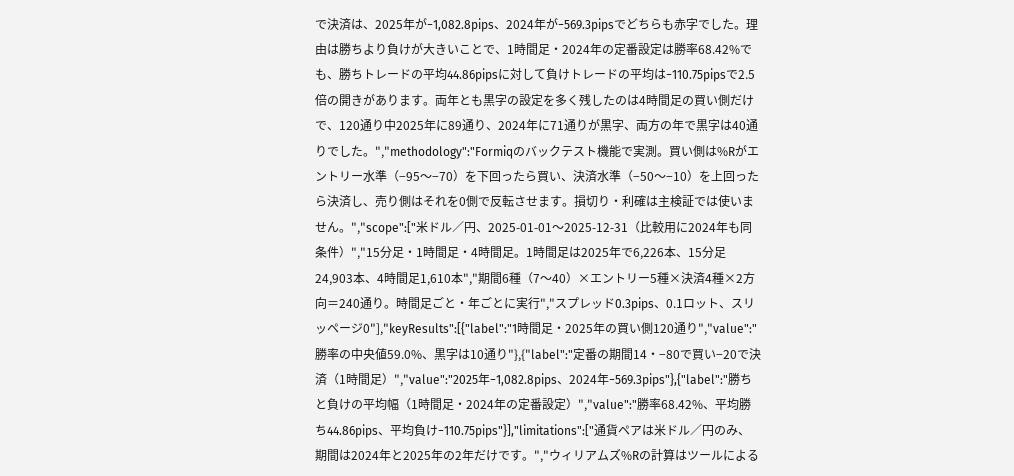で決済は、2025年が−1,082.8pips、2024年が−569.3pipsでどちらも赤字でした。理由は勝ちより負けが大きいことで、1時間足・2024年の定番設定は勝率68.42%でも、勝ちトレードの平均44.86pipsに対して負けトレードの平均は−110.75pipsで2.5倍の開きがあります。両年とも黒字の設定を多く残したのは4時間足の買い側だけで、120通り中2025年に89通り、2024年に71通りが黒字、両方の年で黒字は40通りでした。","methodology":"Formiqのバックテスト機能で実測。買い側は%Rがエントリー水準（−95〜−70）を下回ったら買い、決済水準（−50〜−10）を上回ったら決済し、売り側はそれを0側で反転させます。損切り・利確は主検証では使いません。","scope":["米ドル／円、2025-01-01〜2025-12-31（比較用に2024年も同条件）","15分足・1時間足・4時間足。1時間足は2025年で6,226本、15分足24,903本、4時間足1,610本","期間6種（7〜40）×エントリー5種×決済4種×2方向＝240通り。時間足ごと・年ごとに実行","スプレッド0.3pips、0.1ロット、スリッページ0"],"keyResults":[{"label":"1時間足・2025年の買い側120通り","value":"勝率の中央値59.0%、黒字は10通り"},{"label":"定番の期間14・−80で買い−20で決済（1時間足）","value":"2025年−1,082.8pips、2024年−569.3pips"},{"label":"勝ちと負けの平均幅（1時間足・2024年の定番設定）","value":"勝率68.42%、平均勝ち44.86pips、平均負け−110.75pips"}],"limitations":["通貨ペアは米ドル／円のみ、期間は2024年と2025年の2年だけです。","ウィリアムズ%Rの計算はツールによる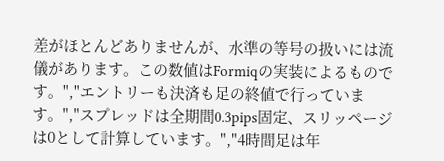差がほとんどありませんが、水準の等号の扱いには流儀があります。この数値はFormiqの実装によるものです。","エントリーも決済も足の終値で行っています。","スプレッドは全期間0.3pips固定、スリッページは0として計算しています。","4時間足は年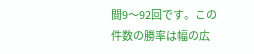間9〜92回です。この件数の勝率は幅の広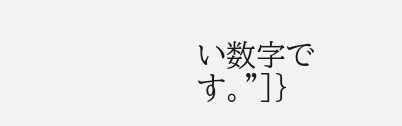い数字です。"]}